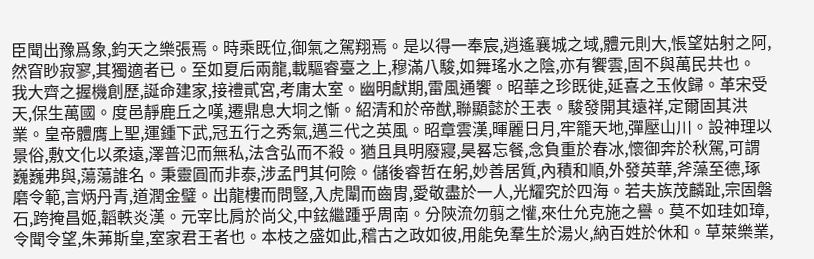臣聞出豫爲象,鈞天之樂張焉。時乘既位,御氣之駕翔焉。是以得一奉宸,逍遙襄城之域,體元則大,悵望姑射之阿,然窅眇寂寥,其獨適者已。至如夏后兩龍,載驅睿臺之上,穆滿八駿,如舞瑤水之陰,亦有饗雲,固不與萬民共也。
我大齊之握機創歷,誕命建家,接禮貳宮,考庸太室。幽明獻期,雷風通饗。昭華之珍既徙,延喜之玉攸歸。革宋受天,保生萬國。度邑靜鹿丘之嘆,遷鼎息大垌之慚。紹清和於帝猷,聯顯懿於王表。駿發開其遠祥,定爾固其洪業。皇帝體膺上聖,運鍾下武,冠五行之秀氣,邁三代之英風。昭章雲漢,暉麗日月,牢籠天地,彈壓山川。設神理以景俗,敷文化以柔遠,澤普氾而無私,法含弘而不殺。猶且具明廢寢,昊晷忘餐,念負重於春冰,懷御奔於秋駕,可謂巍巍弗與,蕩蕩誰名。秉靈圓而非泰,涉孟門其何險。儲後睿哲在躬,妙善居質,內積和順,外發英華,斧藻至德,琢磨令範,言炳丹青,道潤金璧。出龍樓而問豎,入虎闈而齒胄,愛敬盡於一人,光耀究於四海。若夫族茂麟趾,宗固磐石,跨掩昌姬,韜軼炎漢。元宰比肩於尚父,中鉉繼踵乎周南。分陝流勿翦之懽,來仕允克施之譽。莫不如珪如璋,令聞令望,朱茀斯皇,室家君王者也。本枝之盛如此,稽古之政如彼,用能免羣生於湯火,納百姓於休和。草萊樂業,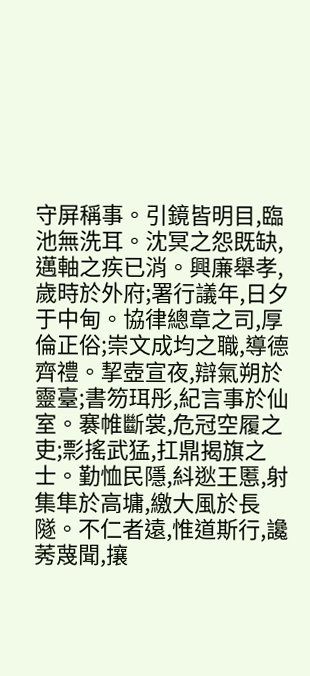守屏稱事。引鏡皆明目,臨池無洗耳。沈冥之怨既缺,邁軸之疾已消。興廉舉孝,歲時於外府;署行議年,日夕于中甸。協律總章之司,厚倫正俗;崇文成均之職,導德齊禮。挈壺宣夜,辯氣朔於靈臺;書笏珥彤,紀言事於仙室。褰帷斷裳,危冠空履之吏;彯搖武猛,扛鼎揭旗之士。勤恤民隱,紏逖王慝,射集隼於高墉,繳大風於長隧。不仁者遠,惟道斯行,讒莠蔑聞,攘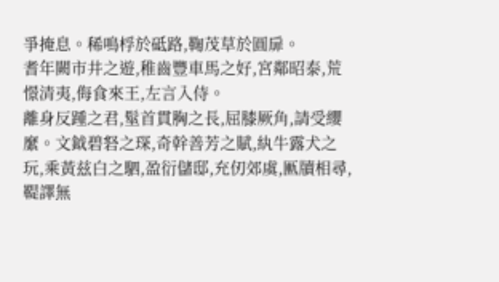爭掩息。稀鳴桴於砥路,鞠茂草於圓扉。
耆年闕市井之遊,稚齒豐車馬之好,宮鄰昭泰,荒憬清夷,侮食來王,左言入侍。
離身反踵之君,髽首貫胸之長,屈膝厥角,請受纓縻。文鉞碧砮之琛,奇幹善芳之賦,紈牛露犬之玩,乘黃兹白之駟,盈衍儲邸,充仞郊虞,匭牘相尋,鞮譯無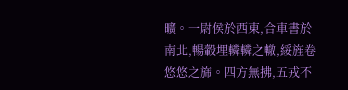曠。一尉侯於西東,合車書於南北,暢轂埋轔轔之轍,綏旌卷悠悠之旆。四方無拂,五戎不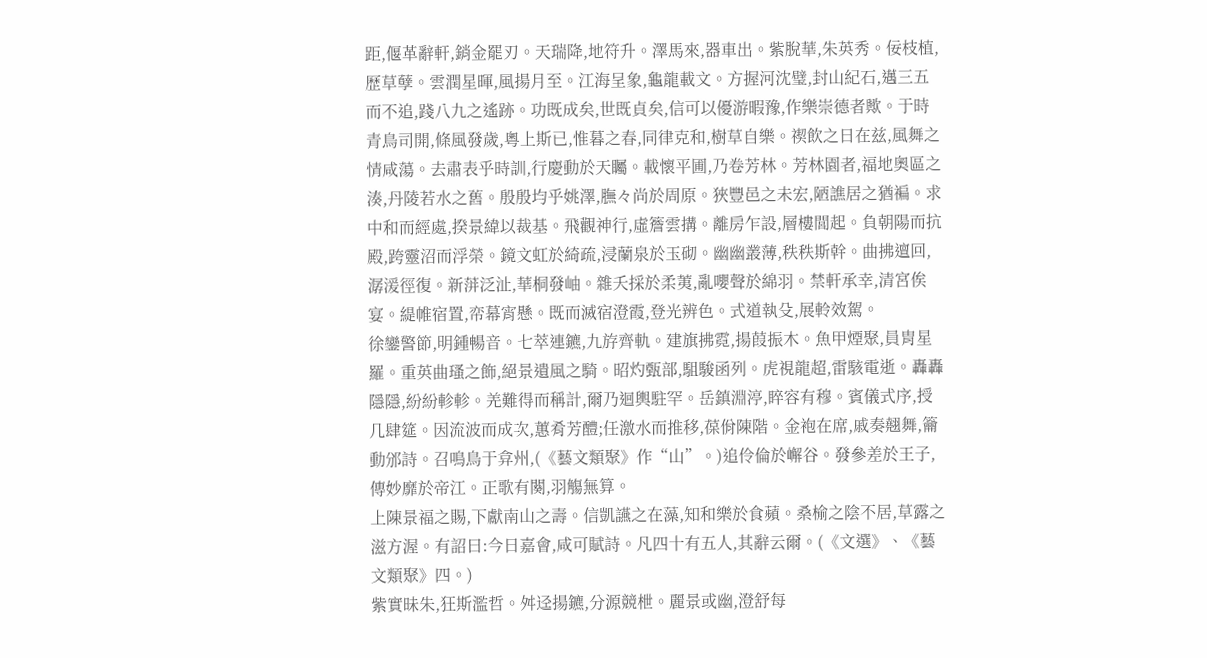距,偃革辭軒,銷金罷刃。天瑞降,地符升。澤馬來,器車出。紫脫華,朱英秀。佞枝植,歷草孽。雲潤星暉,風揚月至。江海呈象,龜龍載文。方握河沈璧,封山紀石,邁三五而不追,踐八九之遙跡。功既成矣,世既貞矣,信可以優游暇豫,作樂崇德者歟。于時青鳥司開,條風發歲,粵上斯已,惟暮之春,同律克和,樹草自樂。禊飲之日在兹,風舞之情咸蕩。去肅表乎時訓,行慶動於天矚。載懷平圃,乃卷芳林。芳林園者,福地奧區之湊,丹陵若水之舊。殷殷均乎姚澤,膴々尚於周原。狹豐邑之未宏,陋譙居之猶褊。求中和而經處,揆景緯以裁基。飛觀神行,虛簷雲搆。離房乍設,層樓閭起。負朝陽而抗殿,跨靈沼而浮榮。鏡文虹於綺疏,浸蘭泉於玉砌。幽幽叢薄,秩秩斯幹。曲拂邅回,潺湲徑復。新蓱泛沚,華桐發岫。雜夭採於柔荑,亂嚶聲於綿羽。禁軒承幸,清宮俟宴。緹帷宿置,帟幕宵懸。既而滅宿澄霞,登光辨色。式道執殳,展軨效駕。
徐鑾警節,明鍾暢音。七萃連鑣,九斿齊軌。建旗拂霓,揚葭振木。魚甲煙聚,員胄星羅。重英曲瑵之飾,絕景遺風之騎。昭灼甄部,駔駿函列。虎視龍超,雷駭電逝。轟轟隱隱,紛紛軫軫。羌難得而稱計,爾乃迴輿駐罕。岳鎮淵渟,睟容有穆。賓儀式序,授几肆筵。因流波而成次,蕙肴芳醴;任激水而推移,葆佾陳階。金袍在席,戚奏翹舞,籥動邠詩。召鳴鳥于弇州,(《藝文類聚》作“山”。)追伶倫於嶰谷。發參差於王子,傳妙靡於帝江。正歌有闋,羽觴無算。
上陳景福之賜,下獻南山之壽。信凱讌之在藻,知和樂於食蘋。桑榆之陰不居,草露之滋方渥。有詔曰:今日嘉會,咸可賦詩。凡四十有五人,其辭云爾。(《文選》、《藝文類聚》四。)
紫實昧朱,狂斯濫哲。舛迳揚鑣,分源競枻。麗景或幽,澄舒每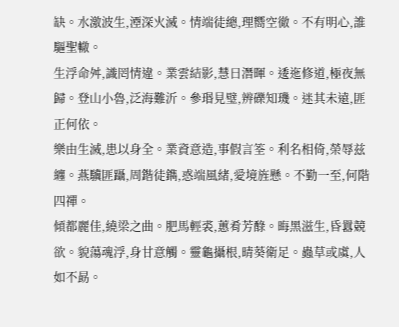缺。水激波生,湮深火滅。情端徒總,理嚮空徹。不有明心,誰驅聖轍。
生浮命舛,識罔情違。業雲結影,慧日潛暉。逶迤修道,極夜無歸。登山小魯,泛海難沂。參瑉見璧,辨礫知璣。迷其未遠,匪正何依。
樂由生滅,患以身全。業資意造,事假言筌。利名相倚,榮辱兹纏。燕驥匪躡,周鍇徒鐫,惑端風緒,愛境旌懸。不勤一至,何階四禪。
傾都麗佳,繞梁之曲。肥馬輕裘,蕙肴芳醁。晦黑滋生,昏囂競欲。貌蕩魂浮,身甘意觸。靈龜攝根,晴葵衛足。蟲草或虞,人如不勗。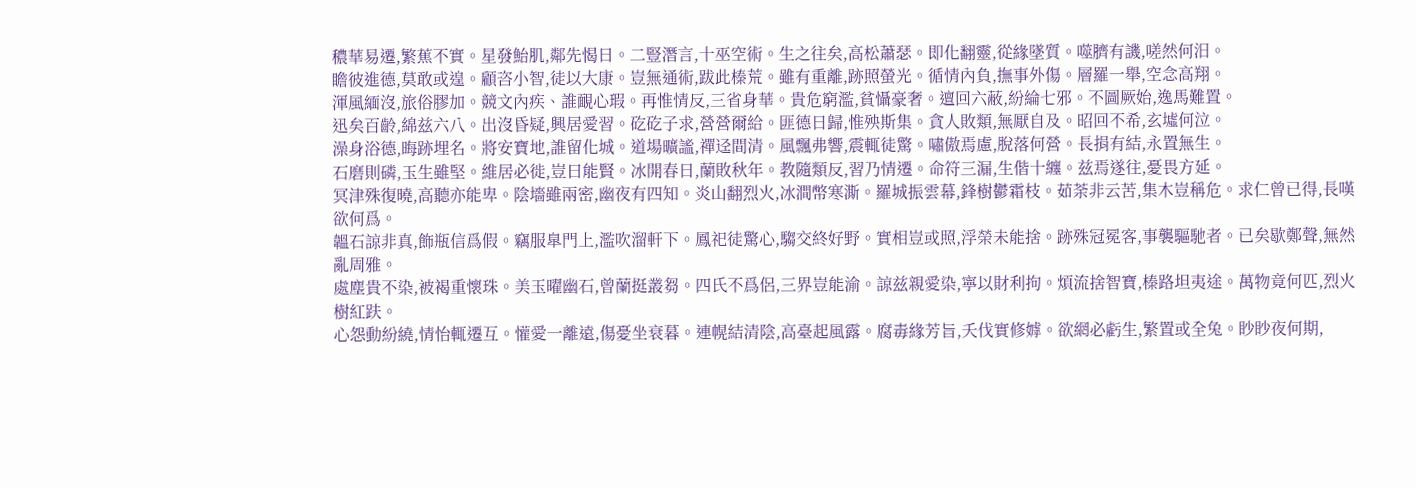穠華易遷,繁蕉不實。星發鮐肌,鄰先愒日。二豎潛言,十巫空術。生之往矣,高松蕭瑟。即化翻靈,從緣墜質。噬臍有譏,嗟然何汨。
瞻彼進德,莫敢或遑。顧咨小智,徒以大康。豈無通術,跋此榛荒。雖有重離,跡照螢光。循情內負,撫事外傷。層羅一舉,空念高翔。
渾風緬沒,旅俗膠加。競文內疾、誰靦心瑕。再惟情反,三省身華。貴危窮濫,貧懾豪奢。邅回六蔽,紛綸七邪。不圖厥始,逸馬難置。
迅矣百齡,綿兹六八。出沒昏疑,興居愛習。矻矻子求,營營爾給。匪德日歸,惟殃斯集。貪人敗類,無厭自及。昭回不希,玄墟何泣。
澡身浴德,晦跡埋名。將安寶地,誰留化城。道場曠謐,禪迳間清。風飄弗響,震輒徒驚。嘯傲焉慮,脫落何營。長捐有結,永置無生。
石磨則磷,玉生雖堅。維居必徙,豈曰能賢。冰開春日,蘭敗秋年。教隨類反,習乃情遷。命符三漏,生偕十纏。兹焉遂往,憂畏方延。
冥津殊復曉,高聽亦能卑。陰墻雖兩密,幽夜有四知。炎山翻烈火,冰澗幣寒澌。羅城振雲幕,鋒樹鬱霜枝。茹荼非云苦,集木豈稱危。求仁曾已得,長嘆欲何爲。
韞石諒非真,飾瓶信爲假。竊服臯門上,濫吹溜軒下。鳳祀徒驚心,騶交終好野。實相豈或照,浮榮未能捨。跡殊冠冕客,事襲驅馳者。已矣歇鄭聲,無然亂周雅。
處塵貴不染,被褐重懷珠。美玉曜幽石,曾蘭挺叢芻。四氏不爲侶,三界豈能渝。諒兹親愛染,寧以財利拘。煩流捨智寶,榛路坦夷途。萬物竟何匹,烈火樹紅趺。
心怨動紛繞,情怡輒遷互。懽愛一離遠,傷憂坐衰暮。連幌結清陰,高臺起風露。腐毒緣芳旨,夭伐實修嫭。欲網必虧生,繁置或全兔。眇眇夜何期,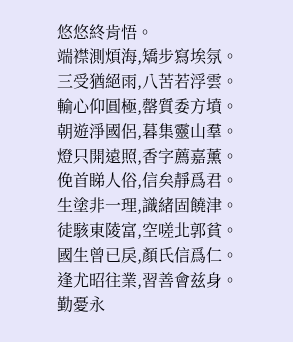悠悠終肯悟。
端襟測煩海,矯步寫埃氛。三受猶絕雨,八苦若浮雲。輸心仰圓極,罄質委方墳。朝遊淨國侶,暮集靈山羣。燈只開遠照,香字薦嘉薰。俛首睇人俗,信矣靜爲君。
生塗非一理,識緒固饒津。徒駭東陵富,空嗟北郭貧。國生曾已戾,顏氏信爲仁。逢尤昭往業,習善會兹身。勤憂永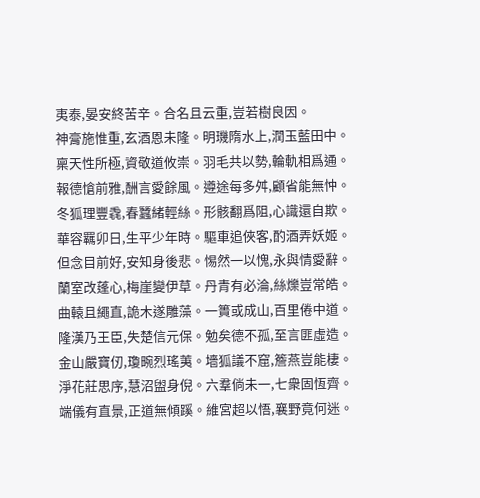夷泰,晏安終苦辛。合名且云重,豈若樹良因。
神膏施惟重,玄酒恩未隆。明璣隋水上,潤玉藍田中。稟天性所極,資敬道攸崇。羽毛共以勢,輪軌相爲通。報德愴前雅,酬言愛餘風。遵途每多舛,顧省能無忡。
冬狐理豐毳,春蠶緒輕絲。形骸翻爲阻,心識還自欺。華容羈卯日,生平少年時。驅車追俠客,酌酒弄妖姬。但念目前好,安知身後悲。惕然一以愧,永與情愛辭。
蘭室改蓬心,梅崖變伊草。丹青有必淪,絲爍豈常皓。曲轅且繩直,詭木遂雕藻。一簣或成山,百里倦中道。隆漢乃王臣,失楚信元保。勉矣德不孤,至言匪虛造。
金山嚴寶仞,瓊畹烈瑤荑。墻狐議不窟,簷燕豈能棲。淨花莊思序,慧沼盥身倪。六羣倘未一,七衆固恆齊。端儀有直景,正道無傾蹊。維宮超以悟,襄野竟何迷。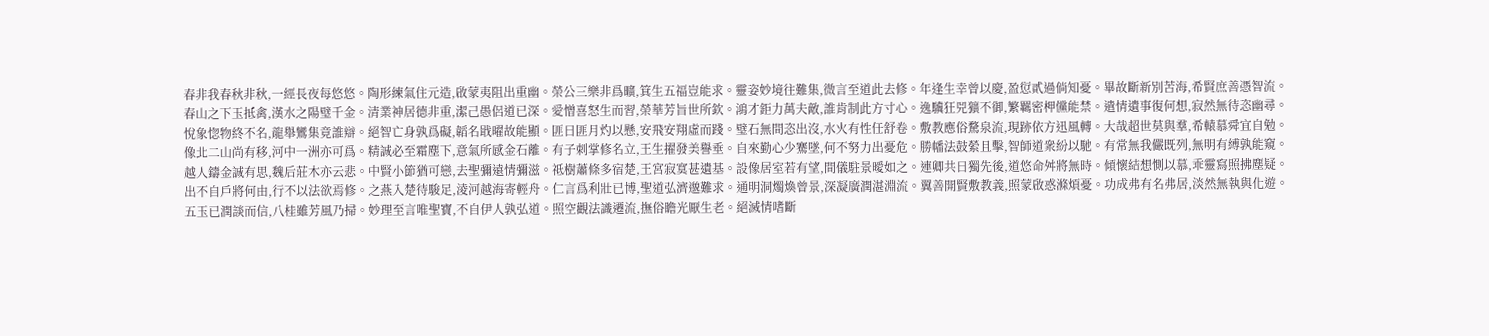春非我春秋非秋,一經長夜每悠悠。陶形練氣住元造,啟蒙夷阻出重幽。榮公三樂非爲曠,箕生五福豈能求。靈姿妙境往難集,微言至道此去修。年逢生幸曾以慶,盈愆貳過倘知憂。畢故斷新別苦海,希賢庶善憑智流。
春山之下玉抵禽,漢水之陽璧千金。清業神居德非重,潔己愚侶道已深。愛憎喜怒生而習,榮華芳旨世所欽。鴻才鉅力萬夫敵,誰肯制此方寸心。逸驥狂兕獷不御,繁羈密柙儻能禁。遣情遺事復何想,寂然無待恣幽尋。
悅象惚物終不名,龍舉鸞集竟誰辯。絕智亡身孰爲礙,韜名戢曜故能顯。匪日匪月灼以懸,安飛安翔虛而踐。璧石無間恣出沒,水火有性任舒卷。敷教應俗騖泉流,現跡依方迅風轉。大哉超世莫與羣,希轅慕舜宜自勉。
像北二山尚有移,河中一洲亦可爲。精誠必至霜塵下,意氣所感金石離。有子刺掌修名立,王生擢發美譽垂。自來勤心少騫墜,何不努力出憂危。勝幡法鼓縈且擊,智師道衆紛以馳。有常無我儼既列,無明有縛孰能窺。
越人鑄金誠有思,魏后莊木亦云悲。中賢小節猶可戀,去聖彌遠情彌滋。祗樹蕭條多宿楚,王宮寂寞甚遺基。設像居室若有望,間儀駐景曖如之。連卿共日獨先後,道悠命舛將無時。傾懷結想惻以慕,乖靈寫照拂塵疑。
出不自戶將何由,行不以法欲焉修。之燕入楚待駿足,淩河越海寄輕舟。仁言爲利壯已博,聖道弘濟邈難求。通明洞燭煥曾景,深凝廣潤湛淵流。翼善開賢敷教義,照蒙啟惑滌煩憂。功成弗有名弗居,淡然無執與化遊。
五玉已潤談而信,八桂雖芳風乃掃。妙理至言唯聖寶,不自伊人孰弘道。照空觀法識遷流,撫俗瞻光厭生老。絕滅情嗜斷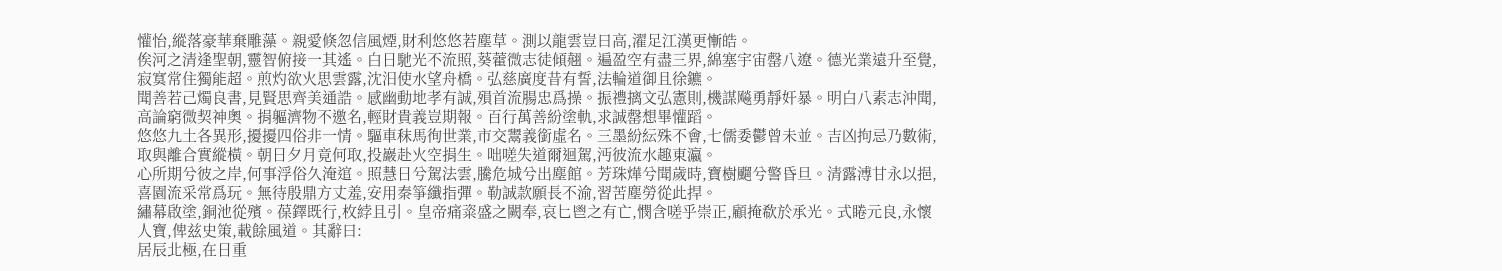懽怡,縱落豪華棄雕藻。親愛倏忽信風煙,財利悠悠若塵草。測以龍雲豈曰高,濯足江漢更慚皓。
俟河之清逢聖朝,靈智俯接一其遙。白日馳光不流照,葵藿微志徒傾翹。遍盈空有盡三界,綿塞宇宙罄八遼。德光業遠升至覺,寂寞常住獨能超。煎灼欲火思雲露,沈汨使水望舟橋。弘慈廣度昔有誓,法輪道御且徐鑣。
聞善若己燭良書,見賢思齊美通誥。感幽動地孝有誠,殞首流腸忠爲操。振禮摛文弘憲則,機謀飚勇靜奸暴。明白八素志沖聞,高論窮微契神奧。捐軀濟物不邀名,輕財貴義豈期報。百行萬善紛塗軌,求誠罄想畢懽蹈。
悠悠九土各異形,擾擾四俗非一情。驅車秣馬徇世業,市交鬻義銜虛名。三墨紛紜殊不會,七儒委鬱曾未並。吉凶拘忌乃數術,取與離合實縱橫。朝日夕月竟何取,投巖赴火空捐生。咄嗟失道爾迴駕,沔彼流水趣東瀛。
心所期兮彼之岸,何事浮俗久淹逭。照慧日兮駕法雲,騰危城兮出塵館。芳珠燁兮聞歲時,寶樹飀兮警昏旦。清露溥甘永以挹,喜園流采常爲玩。無待殷鼎方丈羞,安用秦箏纖指彈。勒誠款願長不渝,習苦塵勞從此捍。
繡幕啟塗,銅池從殯。葆鐸既行,枚綍且引。皇帝痛粢盛之闕奉,哀匕鬯之有亡,憫含嗟乎崇正,顧掩欷於承光。式睠元良,永懷人寶,俾兹史策,載餘風道。其辭曰:
居辰北極,在日重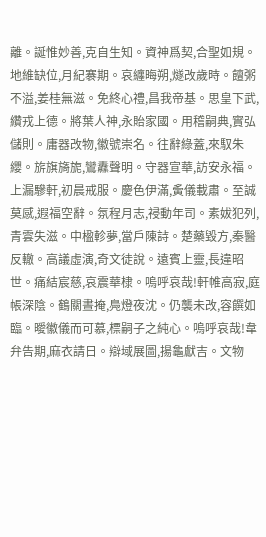離。誕惟妙善,克自生知。資神爲契,合聖如規。地維缺位,月紀褰期。哀纏晦朔,燧改歲時。饘粥不溢,姜桂無滋。免終心禮,昌我帝基。思皇下武,纘戎上德。將葉人神,永貽家國。用稽嗣典,實弘儲則。庸器改物,徽號崇名。往辭綠蓋,來馭朱纓。旂旗旖旎,鸞纛聲明。守器宣華,訪安永福。上漏驂軒,初晨戒服。慶色伊滿,夤儀載肅。至誠莫感,遐福空辭。氛程月志,祲動年司。素妭犯列,青雲失滋。中楹軫夢,當戶陳詩。楚藥毀方,秦醫反轍。高議虛演,奇文徒說。遠賓上靈,長違昭世。痛結宸慈,哀震華棣。嗚呼哀哉!軒帷高寂,庭帳深陰。鶴關晝掩,鳧燈夜沈。仍襲未改,容饌如臨。曖徽儀而可慕,標嗣子之純心。嗚呼哀哉!韋弁告期,麻衣請日。辯域展圖,揚龜獻吉。文物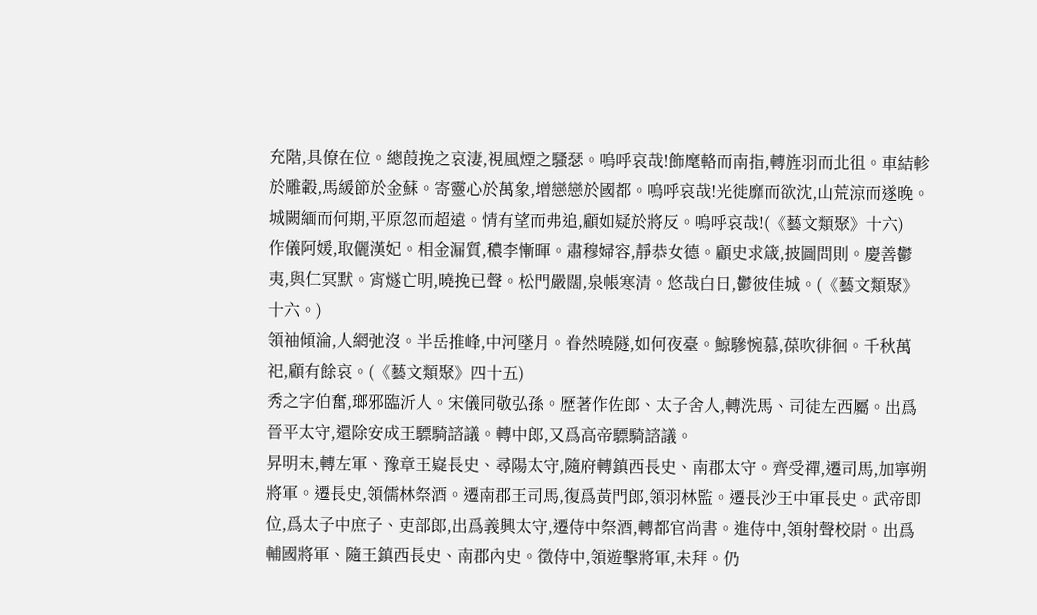充階,具僚在位。總葭挽之哀淒,視風煙之騷瑟。嗚呼哀哉!飾麾輅而南指,轉旌羽而北徂。車結軫於雕轂,馬緩節於金蘇。寄靈心於萬象,增戀戀於國都。嗚呼哀哉!光徙靡而欲沈,山荒涼而遂晚。城闕緬而何期,平原忽而超遠。情有望而弗追,顧如疑於將反。嗚呼哀哉!(《藝文類聚》十六)
作儀阿媛,取儷漢妃。相金漏質,穠李慚暉。肅穆婦容,靜恭女德。顧史求箴,披圖問則。慶善鬱夷,與仁冥默。宵燧亡明,曉挽已聲。松門嚴闊,泉帳寒清。悠哉白日,鬱彼佳城。(《藝文類聚》十六。)
領袖傾淪,人網弛沒。半岳推峰,中河墜月。眷然曉隧,如何夜臺。鯨驂惋慕,葆吹徘徊。千秋萬祀,顧有餘哀。(《藝文類聚》四十五)
秀之字伯奮,瑯邪臨沂人。宋儀同敬弘孫。歷著作佐郎、太子舍人,轉洗馬、司徒左西屬。出爲晉平太守,還除安成王驃騎諮議。轉中郎,又爲高帝驃騎諮議。
昇明末,轉左軍、豫章王嶷長史、尋陽太守,隨府轉鎮西長史、南郡太守。齊受禪,遷司馬,加寧朔將軍。遷長史,領儒林祭酒。遷南郡王司馬,復爲黃門郎,領羽林監。遷長沙王中軍長史。武帝即位,爲太子中庶子、吏部郎,出爲義興太守,遷侍中祭酒,轉都官尚書。進侍中,領射聲校尉。出爲輔國將軍、隨王鎮西長史、南郡內史。徵侍中,領遊擊將軍,未拜。仍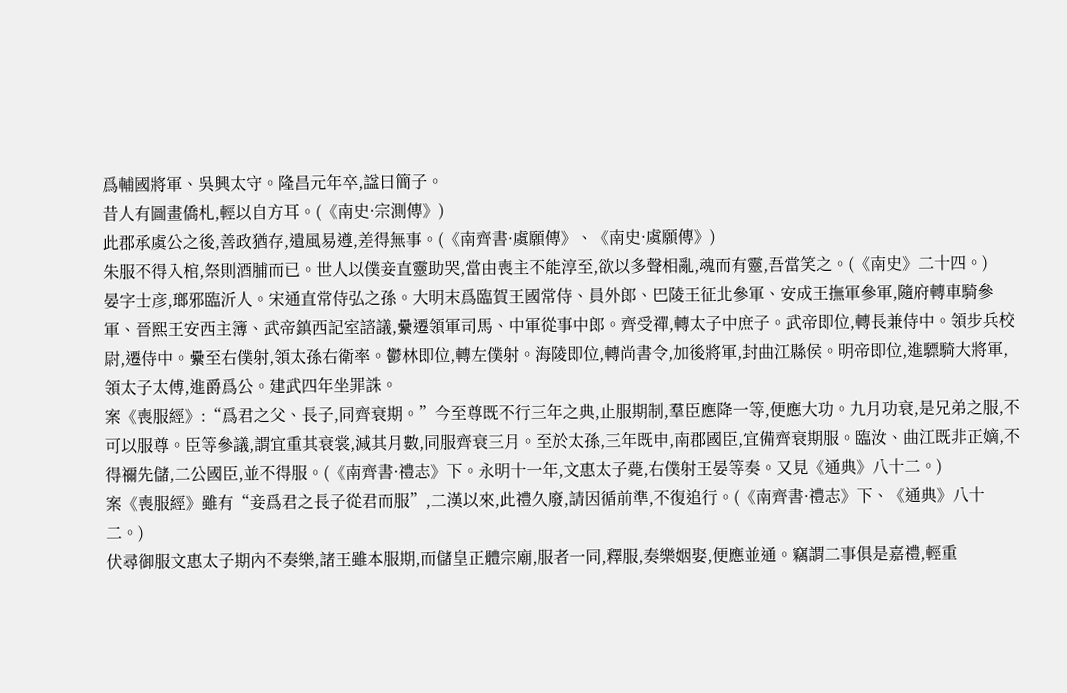爲輔國將軍、吳興太守。隆昌元年卒,諡曰簡子。
昔人有圖畫僑札,輕以自方耳。(《南史·宗測傳》)
此郡承虞公之後,善政猶存,遺風易遵,差得無事。(《南齊書·虞願傳》、《南史·虞願傳》)
朱服不得入棺,祭則酒脯而已。世人以僕妾直靈助哭,當由喪主不能淳至,欲以多聲相亂,魂而有靈,吾當笑之。(《南史》二十四。)
晏字士彦,瑯邪臨沂人。宋通直常侍弘之孫。大明末爲臨賀王國常侍、員外郎、巴陵王征北參軍、安成王撫軍參軍,隨府轉車騎參軍、晉熙王安西主簿、武帝鎮西記室諮議,纍遷領軍司馬、中軍從事中郎。齊受禪,轉太子中庶子。武帝即位,轉長兼侍中。領步兵校尉,遷侍中。纍至右僕射,領太孫右衛率。鬱林即位,轉左僕射。海陵即位,轉尚書令,加後將軍,封曲江縣侯。明帝即位,進驃騎大將軍,領太子太傅,進爵爲公。建武四年坐罪誅。
案《喪服經》:“爲君之父、長子,同齊衰期。”今至尊既不行三年之典,止服期制,羣臣應降一等,便應大功。九月功衰,是兄弟之服,不可以服尊。臣等參議,謂宜重其衰裳,減其月數,同服齊衰三月。至於太孫,三年既申,南郡國臣,宜備齊衰期服。臨汝、曲江既非正嫡,不得禰先儲,二公國臣,並不得服。(《南齊書·禮志》下。永明十一年,文惠太子薨,右僕射王晏等奏。又見《通典》八十二。)
案《喪服經》雖有“妾爲君之長子從君而服”,二漢以來,此禮久廢,請因循前準,不復追行。(《南齊書·禮志》下、《通典》八十二。)
伏尋御服文惠太子期內不奏樂,諸王雖本服期,而儲皇正體宗廟,服者一同,釋服,奏樂姻娶,便應並通。竊謂二事俱是嘉禮,輕重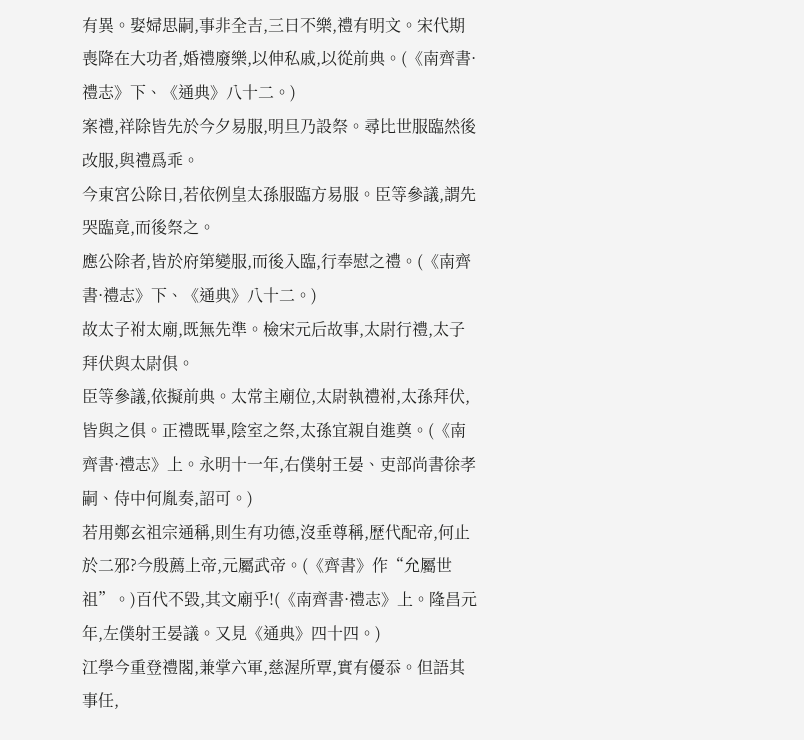有異。娶婦思嗣,事非全吉,三日不樂,禮有明文。宋代期喪降在大功者,婚禮廢樂,以伸私戚,以從前典。(《南齊書·禮志》下、《通典》八十二。)
案禮,祥除皆先於今夕易服,明旦乃設祭。尋比世服臨然後改服,與禮爲乖。
今東宮公除日,若依例皇太孫服臨方易服。臣等參議,謂先哭臨竟,而後祭之。
應公除者,皆於府第變服,而後入臨,行奉慰之禮。(《南齊書·禮志》下、《通典》八十二。)
故太子祔太廟,既無先準。檢宋元后故事,太尉行禮,太子拜伏與太尉俱。
臣等參議,依擬前典。太常主廟位,太尉執禮祔,太孫拜伏,皆與之俱。正禮既畢,陰室之祭,太孫宜親自進奠。(《南齊書·禮志》上。永明十一年,右僕射王晏、吏部尚書徐孝嗣、侍中何胤奏,詔可。)
若用鄭玄祖宗通稱,則生有功德,沒垂尊稱,歷代配帝,何止於二邪?今殷薦上帝,元屬武帝。(《齊書》作“允屬世祖”。)百代不毀,其文廟乎!(《南齊書·禮志》上。隆昌元年,左僕射王晏議。又見《通典》四十四。)
江學今重登禮閣,兼掌六軍,慈渥所覃,實有優忝。但語其事任,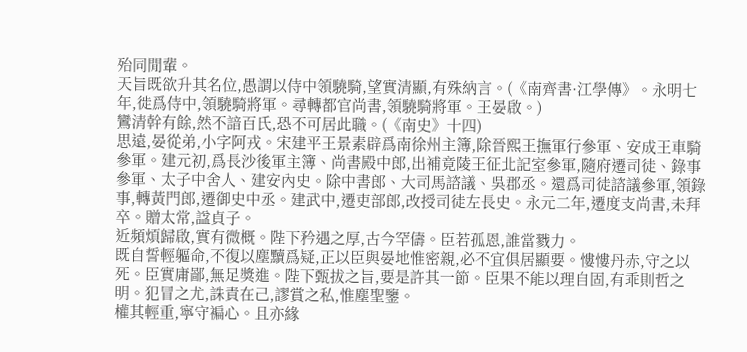殆同閒輩。
天旨既欲升其名位,愚謂以侍中領驍騎,望實清顯,有殊納言。(《南齊書·江學傳》。永明七年,徙爲侍中,領驍騎將軍。尋轉都官尚書,領驍騎將軍。王晏啟。)
鸞清幹有餘,然不諳百氏,恐不可居此職。(《南史》十四)
思遠,晏從弟,小字阿戎。宋建平王景素辟爲南徐州主簿,除晉熙王撫軍行參軍、安成王車騎參軍。建元初,爲長沙後軍主簿、尚書殿中郎,出補竟陵王征北記室參軍,隨府遷司徒、錄事參軍、太子中舍人、建安內史。除中書郎、大司馬諮議、吳郡丞。還爲司徒諮議參軍,領錄事,轉黃門郎,遷御史中丞。建武中,遷吏部郎,改授司徒左長史。永元二年,遷度支尚書,未拜卒。贈太常,諡貞子。
近頻煩歸啟,實有微概。陛下矜遇之厚,古今罕儔。臣若孤恩,誰當戮力。
既自誓輕軀命,不復以塵黷爲疑,正以臣與晏地惟密親,必不宜俱居顯要。慺慺丹赤,守之以死。臣實庸鄙,無足獎進。陛下甄拔之旨,要是許其一節。臣果不能以理自固,有乖則哲之明。犯冒之尤,誅責在己,謬賞之私,惟塵聖鑒。
權其輕重,寧守褊心。且亦緣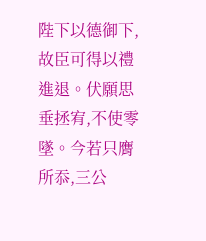陛下以德御下,故臣可得以禮進退。伏願思垂拯宥,不使零墜。今若只膺所忝,三公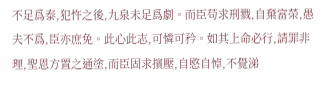不足爲泰,犯忤之後,九泉未足爲劇。而臣苟求刑戮,自棄富榮,愚夫不爲,臣亦庶免。此心此志,可憐可矜。如其上命必行,請罪非理,聖恩方置之通塗,而臣固求擯壓,自愍自悼,不覺涕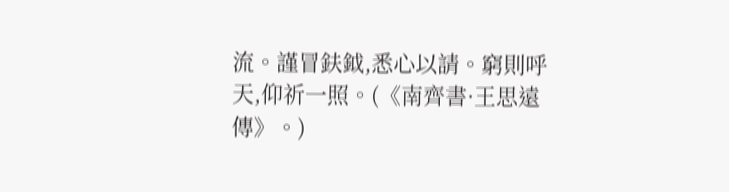流。謹冒鈇鉞,悉心以請。窮則呼天,仰祈一照。(《南齊書·王思遠傳》。)